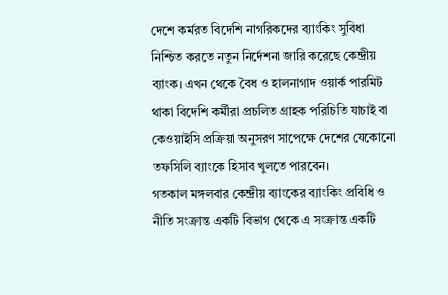দেশে কর্মরত বিদেশি নাগরিকদের ব্যাংকিং সুবিধা নিশ্চিত করতে নতুন নির্দেশনা জারি করেছে কেন্দ্রীয় ব্যাংক। এখন থেকে বৈধ ও হালনাগাদ ওয়ার্ক পারমিট থাকা বিদেশি কর্মীরা প্রচলিত গ্রাহক পরিচিতি যাচাই বা কেওয়াইসি প্রক্রিয়া অনুসরণ সাপেক্ষে দেশের যেকোনো তফসিলি ব্যাংকে হিসাব খুলতে পারবেন।
গতকাল মঙ্গলবার কেন্দ্রীয় ব্যাংকের ব্যাংকিং প্রবিধি ও নীতি সংক্রান্ত একটি বিভাগ থেকে এ সংক্রান্ত একটি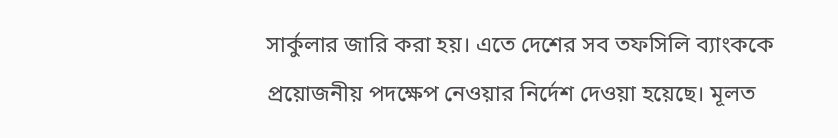সার্কুলার জারি করা হয়। এতে দেশের সব তফসিলি ব্যাংককে প্রয়োজনীয় পদক্ষেপ নেওয়ার নির্দেশ দেওয়া হয়েছে। মূলত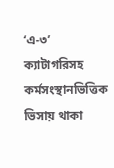‘এ-৩’ ক্যাটাগরিসহ কর্মসংস্থানভিত্তিক ভিসায় থাকা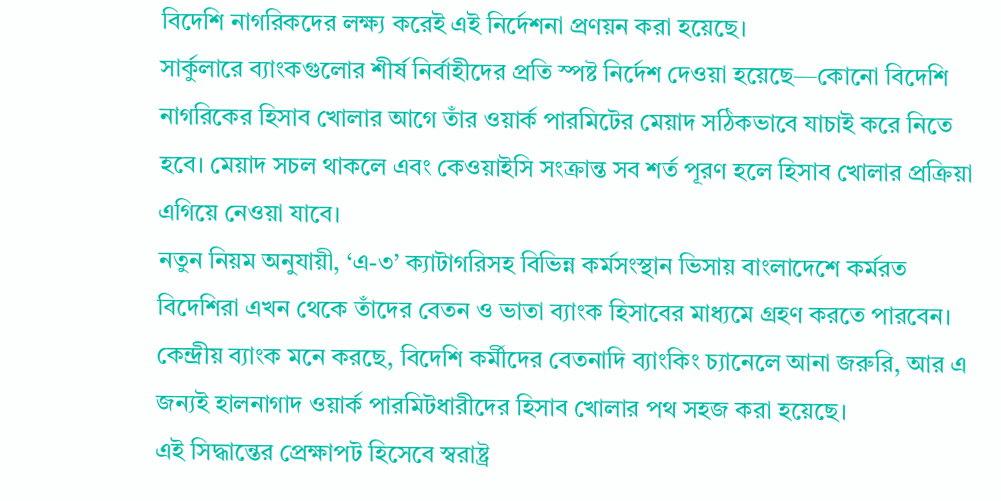বিদেশি নাগরিকদের লক্ষ্য করেই এই নির্দেশনা প্রণয়ন করা হয়েছে।
সার্কুলারে ব্যাংকগুলোর শীর্ষ নির্বাহীদের প্রতি স্পষ্ট নির্দেশ দেওয়া হয়েছে—কোনো বিদেশি নাগরিকের হিসাব খোলার আগে তাঁর ওয়ার্ক পারমিটের মেয়াদ সঠিকভাবে যাচাই করে নিতে হবে। মেয়াদ সচল থাকলে এবং কেওয়াইসি সংক্রান্ত সব শর্ত পূরণ হলে হিসাব খোলার প্রক্রিয়া এগিয়ে নেওয়া যাবে।
নতুন নিয়ম অনুযায়ী, ‘এ-৩’ ক্যাটাগরিসহ বিভিন্ন কর্মসংস্থান ভিসায় বাংলাদেশে কর্মরত বিদেশিরা এখন থেকে তাঁদের বেতন ও ভাতা ব্যাংক হিসাবের মাধ্যমে গ্রহণ করতে পারবেন। কেন্দ্রীয় ব্যাংক মনে করছে, বিদেশি কর্মীদের বেতনাদি ব্যাংকিং চ্যানেলে আনা জরুরি, আর এ জন্যই হালনাগাদ ওয়ার্ক পারমিটধারীদের হিসাব খোলার পথ সহজ করা হয়েছে।
এই সিদ্ধান্তের প্রেক্ষাপট হিসেবে স্বরাষ্ট্র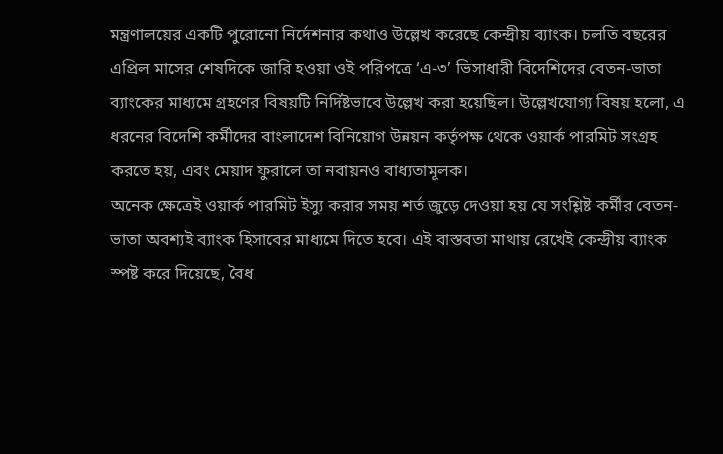মন্ত্রণালয়ের একটি পুরোনো নির্দেশনার কথাও উল্লেখ করেছে কেন্দ্রীয় ব্যাংক। চলতি বছরের এপ্রিল মাসের শেষদিকে জারি হওয়া ওই পরিপত্রে ‘এ-৩’ ভিসাধারী বিদেশিদের বেতন-ভাতা ব্যাংকের মাধ্যমে গ্রহণের বিষয়টি নির্দিষ্টভাবে উল্লেখ করা হয়েছিল। উল্লেখযোগ্য বিষয় হলো, এ ধরনের বিদেশি কর্মীদের বাংলাদেশ বিনিয়োগ উন্নয়ন কর্তৃপক্ষ থেকে ওয়ার্ক পারমিট সংগ্রহ করতে হয়, এবং মেয়াদ ফুরালে তা নবায়নও বাধ্যতামূলক।
অনেক ক্ষেত্রেই ওয়ার্ক পারমিট ইস্যু করার সময় শর্ত জুড়ে দেওয়া হয় যে সংশ্লিষ্ট কর্মীর বেতন-ভাতা অবশ্যই ব্যাংক হিসাবের মাধ্যমে দিতে হবে। এই বাস্তবতা মাথায় রেখেই কেন্দ্রীয় ব্যাংক স্পষ্ট করে দিয়েছে, বৈধ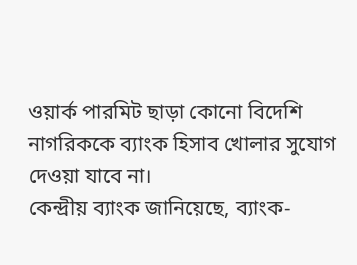ওয়ার্ক পারমিট ছাড়া কোনো বিদেশি নাগরিককে ব্যাংক হিসাব খোলার সুযোগ দেওয়া যাবে না।
কেন্দ্রীয় ব্যাংক জানিয়েছে, ব্যাংক-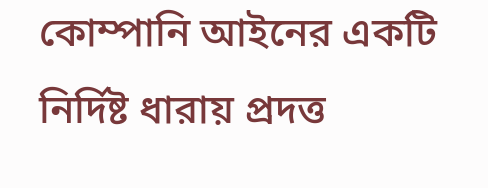কোম্পানি আইনের একটি নির্দিষ্ট ধারায় প্রদত্ত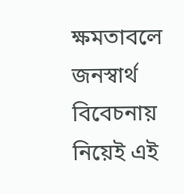ক্ষমতাবলে জনস্বার্থ বিবেচনায় নিয়েই এই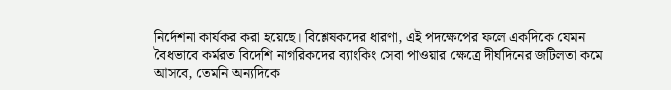নির্দেশনা কার্যকর করা হয়েছে। বিশ্লেষকদের ধারণা, এই পদক্ষেপের ফলে একদিকে যেমন বৈধভাবে কর্মরত বিদেশি নাগরিকদের ব্যাংকিং সেবা পাওয়ার ক্ষেত্রে দীর্ঘদিনের জটিলতা কমে আসবে, তেমনি অন্যদিকে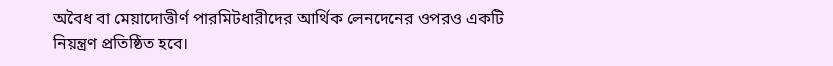অবৈধ বা মেয়াদোত্তীর্ণ পারমিটধারীদের আর্থিক লেনদেনের ওপরও একটি নিয়ন্ত্রণ প্রতিষ্ঠিত হবে।